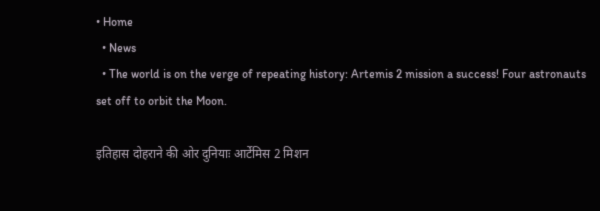• Home
  • News
  • The world is on the verge of repeating history: Artemis 2 mission a success! Four astronauts set off to orbit the Moon.

इतिहास दोहराने की ओर दुनियाः आर्टेमिस 2 मिशन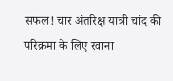सफल! चार अंतरिक्ष यात्री चांद की परिक्रमा के लिए रवाना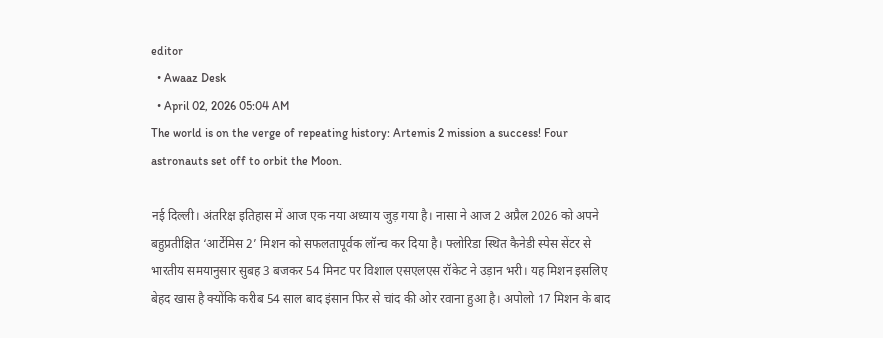editor
  • Awaaz Desk
  • April 02, 2026 05:04 AM
The world is on the verge of repeating history: Artemis 2 mission a success! Four astronauts set off to orbit the Moon.

नई दिल्ली। अंतरिक्ष इतिहास में आज एक नया अध्याय जुड़ गया है। नासा ने आज 2 अप्रैल 2026 को अपने बहुप्रतीक्षित ‘आर्टेमिस 2’ मिशन को सफलतापूर्वक लॉन्च कर दिया है। फ्लोरिडा स्थित कैनेडी स्पेस सेंटर से भारतीय समयानुसार सुबह 3 बजकर 54 मिनट पर विशाल एसएलएस रॉकेट ने उड़ान भरी। यह मिशन इसलिए बेहद खास है क्योंकि करीब 54 साल बाद इंसान फिर से चांद की ओर रवाना हुआ है। अपोलो 17 मिशन के बाद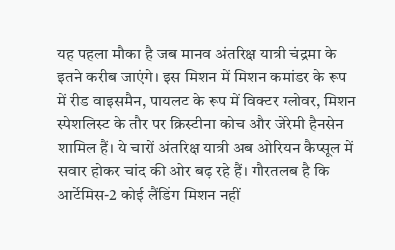यह पहला मौका है जब मानव अंतरिक्ष यात्री चंद्रमा के इतने करीब जाएंगे। इस मिशन में मिशन कमांडर के रूप में रीड वाइसमैन, पायलट के रूप में विक्टर ग्लोवर, मिशन स्पेशलिस्ट के तौर पर क्रिस्टीना कोच और जेरेमी हैनसेन शामिल हैं। ये चारों अंतरिक्ष यात्री अब ओरियन कैप्सूल में सवार होकर चांद की ओर बढ़ रहे हैं। गौरतलब है कि आर्टेमिस-2 कोई लैंडिंग मिशन नहीं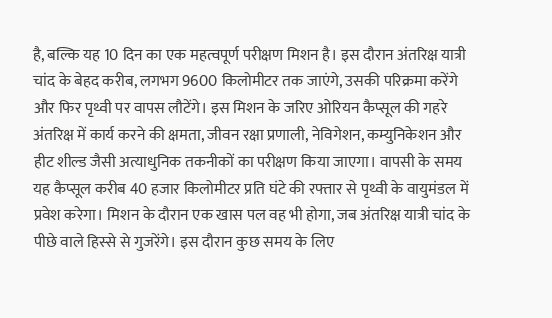है, बल्कि यह 10 दिन का एक महत्वपूर्ण परीक्षण मिशन है। इस दौरान अंतरिक्ष यात्री चांद के बेहद करीब, लगभग 9600 किलोमीटर तक जाएंगे, उसकी परिक्रमा करेंगे और फिर पृथ्वी पर वापस लौटेंगे। इस मिशन के जरिए ओरियन कैप्सूल की गहरे अंतरिक्ष में कार्य करने की क्षमता, जीवन रक्षा प्रणाली, नेविगेशन, कम्युनिकेशन और हीट शील्ड जैसी अत्याधुनिक तकनीकों का परीक्षण किया जाएगा। वापसी के समय यह कैप्सूल करीब 40 हजार किलोमीटर प्रति घंटे की रफ्तार से पृथ्वी के वायुमंडल में प्रवेश करेगा। मिशन के दौरान एक खास पल वह भी होगा, जब अंतरिक्ष यात्री चांद के पीछे वाले हिस्से से गुजरेंगे। इस दौरान कुछ समय के लिए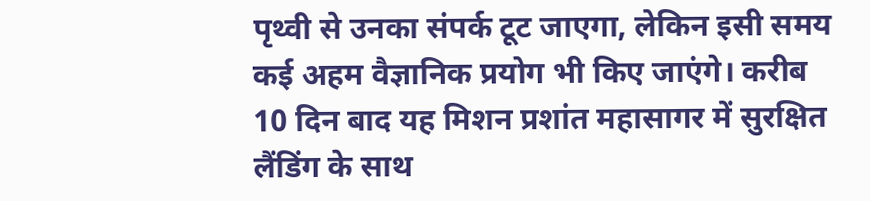पृथ्वी से उनका संपर्क टूट जाएगा, लेकिन इसी समय कई अहम वैज्ञानिक प्रयोग भी किए जाएंगे। करीब 10 दिन बाद यह मिशन प्रशांत महासागर में सुरक्षित लैंडिंग के साथ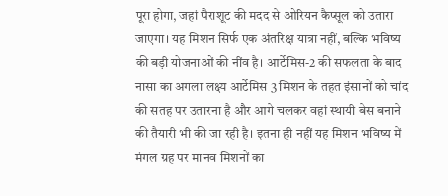पूरा होगा, जहां पैराशूट की मदद से ओरियन कैप्सूल को उतारा जाएगा। यह मिशन सिर्फ एक अंतरिक्ष यात्रा नहीं, बल्कि भविष्य की बड़ी योजनाओं की नींव है। आर्टेमिस-2 की सफलता के बाद नासा का अगला लक्ष्य आर्टेमिस 3 मिशन के तहत इंसानों को चांद की सतह पर उतारना है और आगे चलकर वहां स्थायी बेस बनाने की तैयारी भी की जा रही है। इतना ही नहीं यह मिशन भविष्य में मंगल ग्रह पर मानव मिशनों का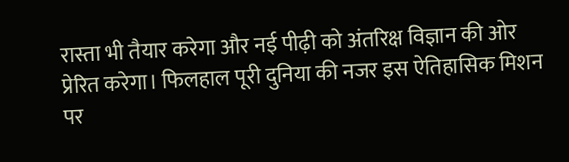रास्ता भी तैयार करेगा और नई पीढ़ी को अंतरिक्ष विज्ञान की ओर प्रेरित करेगा। फिलहाल पूरी दुनिया की नजर इस ऐतिहासिक मिशन पर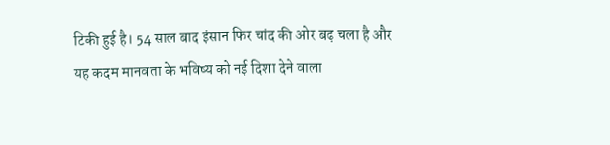टिकी हुई है। 54 साल बाद इंसान फिर चांद की ओर बढ़ चला है और यह कदम मानवता के भविष्य को नई दिशा देने वाला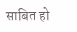साबित हो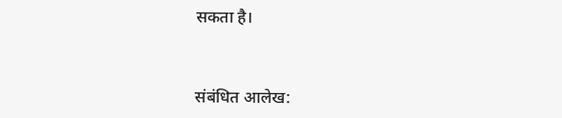सकता है।



संबंधित आलेख: